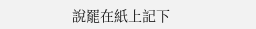說罷在紙上記下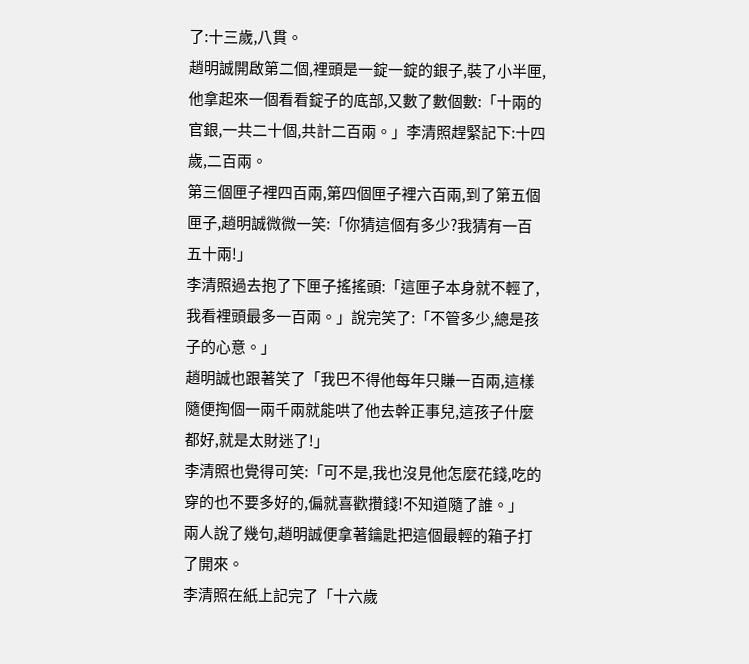了:十三歲,八貫。
趙明誠開啟第二個,裡頭是一錠一錠的銀子,裝了小半匣,他拿起來一個看看錠子的底部,又數了數個數:「十兩的官銀,一共二十個,共計二百兩。」李清照趕緊記下:十四歲,二百兩。
第三個匣子裡四百兩,第四個匣子裡六百兩,到了第五個匣子,趙明誠微微一笑:「你猜這個有多少?我猜有一百五十兩!」
李清照過去抱了下匣子搖搖頭:「這匣子本身就不輕了,我看裡頭最多一百兩。」說完笑了:「不管多少,總是孩子的心意。」
趙明誠也跟著笑了「我巴不得他每年只賺一百兩,這樣隨便掏個一兩千兩就能哄了他去幹正事兒,這孩子什麼都好,就是太財迷了!」
李清照也覺得可笑:「可不是,我也沒見他怎麼花錢,吃的穿的也不要多好的,偏就喜歡攢錢!不知道隨了誰。」
兩人說了幾句,趙明誠便拿著鑰匙把這個最輕的箱子打了開來。
李清照在紙上記完了「十六歲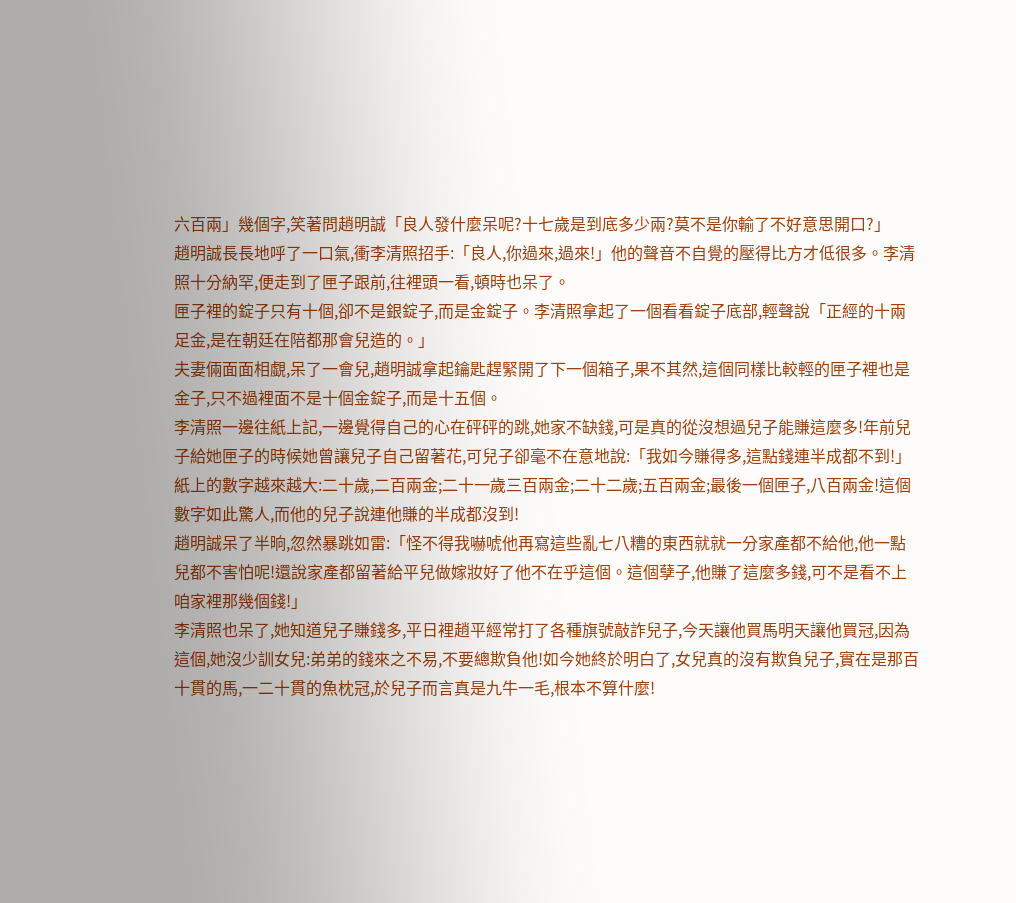六百兩」幾個字,笑著問趙明誠「良人發什麼呆呢?十七歲是到底多少兩?莫不是你輸了不好意思開口?」
趙明誠長長地呼了一口氣,衝李清照招手:「良人,你過來,過來!」他的聲音不自覺的壓得比方才低很多。李清照十分納罕,便走到了匣子跟前,往裡頭一看,頓時也呆了。
匣子裡的錠子只有十個,卻不是銀錠子,而是金錠子。李清照拿起了一個看看錠子底部,輕聲說「正經的十兩足金,是在朝廷在陪都那會兒造的。」
夫妻倆面面相覷,呆了一會兒,趙明誠拿起鑰匙趕緊開了下一個箱子,果不其然,這個同樣比較輕的匣子裡也是金子,只不過裡面不是十個金錠子,而是十五個。
李清照一邊往紙上記,一邊覺得自己的心在砰砰的跳,她家不缺錢,可是真的從沒想過兒子能賺這麼多!年前兒子給她匣子的時候她曾讓兒子自己留著花,可兒子卻毫不在意地說:「我如今賺得多,這點錢連半成都不到!」紙上的數字越來越大:二十歲,二百兩金;二十一歲三百兩金;二十二歲;五百兩金;最後一個匣子,八百兩金!這個數字如此驚人,而他的兒子說連他賺的半成都沒到!
趙明誠呆了半晌,忽然暴跳如雷:「怪不得我嚇唬他再寫這些亂七八糟的東西就就一分家產都不給他,他一點兒都不害怕呢!還說家產都留著給平兒做嫁妝好了他不在乎這個。這個孽子,他賺了這麼多錢,可不是看不上咱家裡那幾個錢!」
李清照也呆了,她知道兒子賺錢多,平日裡趙平經常打了各種旗號敲詐兒子,今天讓他買馬明天讓他買冠,因為這個,她沒少訓女兒:弟弟的錢來之不易,不要總欺負他!如今她終於明白了,女兒真的沒有欺負兒子,實在是那百十貫的馬,一二十貫的魚枕冠,於兒子而言真是九牛一毛,根本不算什麼!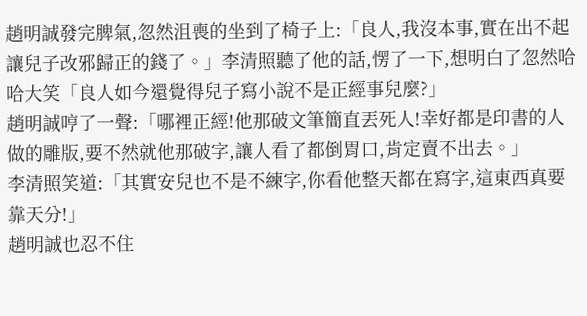趙明誠發完脾氣,忽然沮喪的坐到了椅子上:「良人,我沒本事,實在出不起讓兒子改邪歸正的錢了。」李清照聽了他的話,愣了一下,想明白了忽然哈哈大笑「良人如今還覺得兒子寫小說不是正經事兒麼?」
趙明誠哼了一聲:「哪裡正經!他那破文筆簡直丟死人!幸好都是印書的人做的雕版,要不然就他那破字,讓人看了都倒胃口,肯定賣不出去。」
李清照笑道:「其實安兒也不是不練字,你看他整天都在寫字,這東西真要靠天分!」
趙明誠也忍不住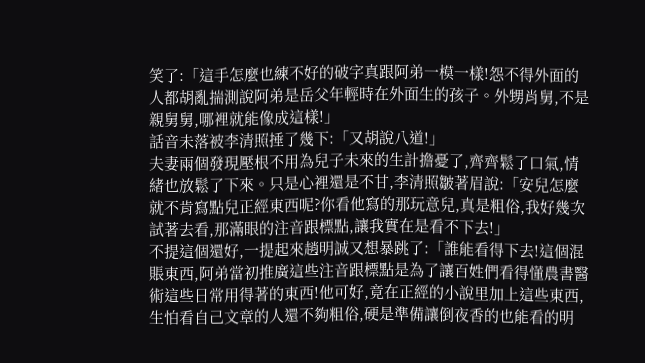笑了:「這手怎麼也練不好的破字真跟阿弟一模一樣!怨不得外面的人都胡亂揣測說阿弟是岳父年輕時在外面生的孩子。外甥肖舅,不是親舅舅,哪裡就能像成這樣!」
話音未落被李清照捶了幾下:「又胡說八道!」
夫妻兩個發現壓根不用為兒子未來的生計擔憂了,齊齊鬆了口氣,情緒也放鬆了下來。只是心裡還是不甘,李清照皺著眉說:「安兒怎麼就不肯寫點兒正經東西呢?你看他寫的那玩意兒,真是粗俗,我好幾次試著去看,那滿眼的注音跟標點,讓我實在是看不下去!」
不提這個還好,一提起來趙明誠又想暴跳了:「誰能看得下去!這個混賬東西,阿弟當初推廣這些注音跟標點是為了讓百姓們看得懂農書醫術這些日常用得著的東西!他可好,竟在正經的小說里加上這些東西,生怕看自己文章的人還不夠粗俗,硬是準備讓倒夜香的也能看的明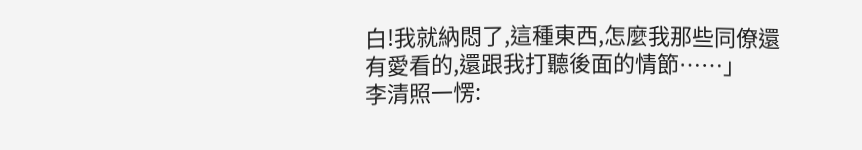白!我就納悶了,這種東西,怎麼我那些同僚還有愛看的,還跟我打聽後面的情節……」
李清照一愣: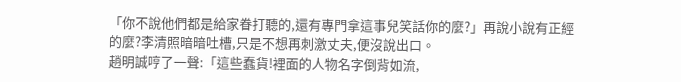「你不說他們都是給家眷打聽的,還有專門拿這事兒笑話你的麼?」再說小說有正經的麼?李清照暗暗吐槽,只是不想再刺激丈夫,便沒說出口。
趙明誠哼了一聲:「這些蠢貨!裡面的人物名字倒背如流,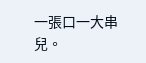一張口一大串兒。